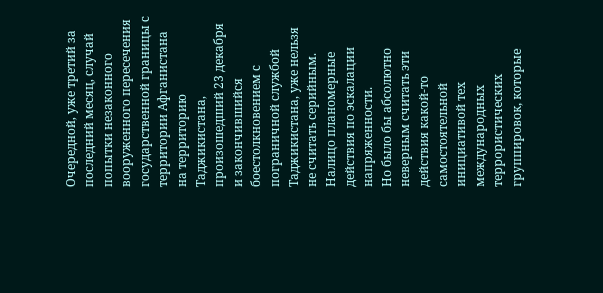Очередной, уже третий за последний месяц, случай попытки незаконного вооруженного пересечения государственной границы с территории Афганистана на территорию Таджикистана, произошедший 23 декабря и закончившийся боестолкновением с пограничной службой Таджикистана, уже нельзя не считать серийным. Налицо планомерные действия по эскалации напряженности.
Но было бы абсолютно неверным считать эти действия какой-то самостоятельной инициативой тех международных террористических группировок, которые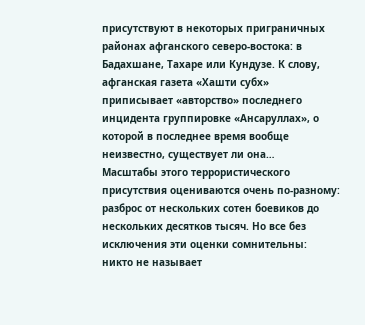присутствуют в некоторых приграничных районах афганского северо-востока: в Бадахшане, Тахаре или Кундузе. К слову, афганская газета «Хашти субх» приписывает «авторство» последнего инцидента группировке «Ансаруллах», о которой в последнее время вообще неизвестно, существует ли она…
Масштабы этого террористического присутствия оцениваются очень по-разному: разброс от нескольких сотен боевиков до нескольких десятков тысяч. Но все без исключения эти оценки сомнительны: никто не называет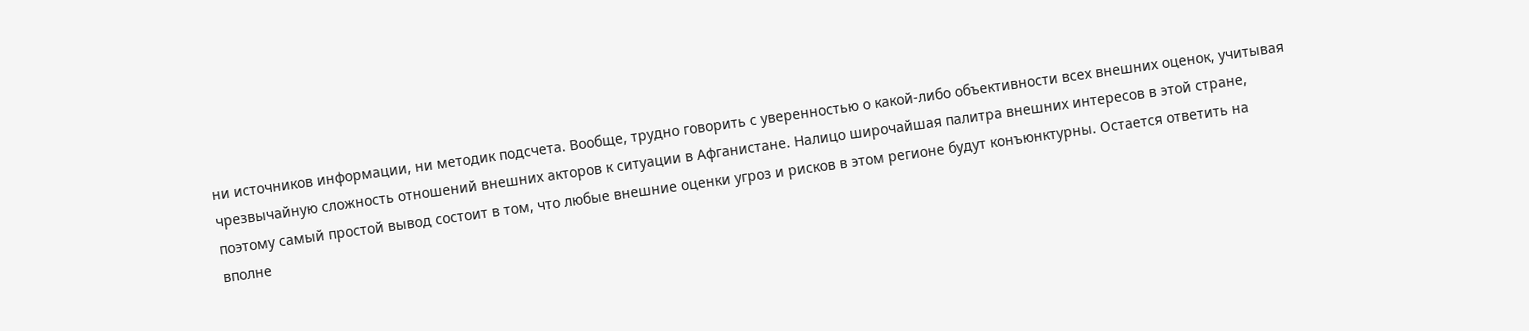ни источников информации, ни методик подсчета. Вообще, трудно говорить с уверенностью о какой-либо объективности всех внешних оценок, учитывая чрезвычайную сложность отношений внешних акторов к ситуации в Афганистане. Налицо широчайшая палитра внешних интересов в этой стране, поэтому самый простой вывод состоит в том, что любые внешние оценки угроз и рисков в этом регионе будут конъюнктурны. Остается ответить на вполне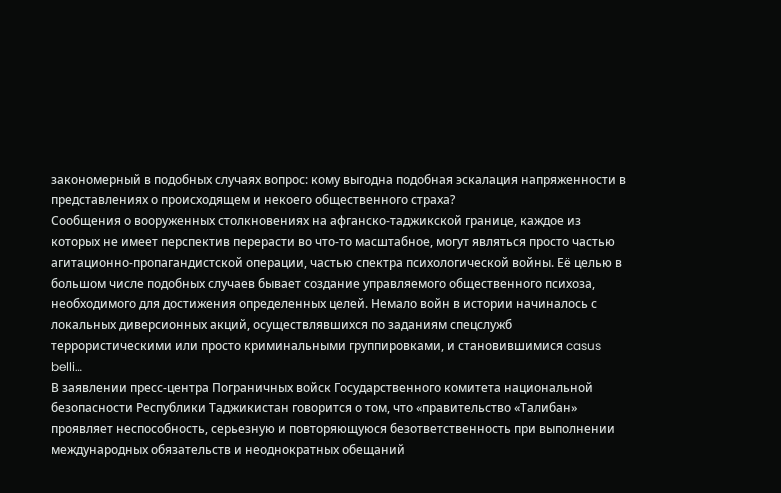закономерный в подобных случаях вопрос: кому выгодна подобная эскалация напряженности в представлениях о происходящем и некоего общественного страха?
Сообщения о вооруженных столкновениях на афганско-таджикской границе, каждое из которых не имеет перспектив перерасти во что-то масштабное, могут являться просто частью агитационно-пропагандистской операции, частью спектра психологической войны. Её целью в большом числе подобных случаев бывает создание управляемого общественного психоза, необходимого для достижения определенных целей. Немало войн в истории начиналось с локальных диверсионных акций, осуществлявшихся по заданиям спецслужб террористическими или просто криминальными группировками, и становившимися casus belli…
В заявлении пресс-центра Пограничных войск Государственного комитета национальной безопасности Республики Таджикистан говорится о том, что «правительство «Талибан» проявляет неспособность, серьезную и повторяющуюся безответственность при выполнении международных обязательств и неоднократных обещаний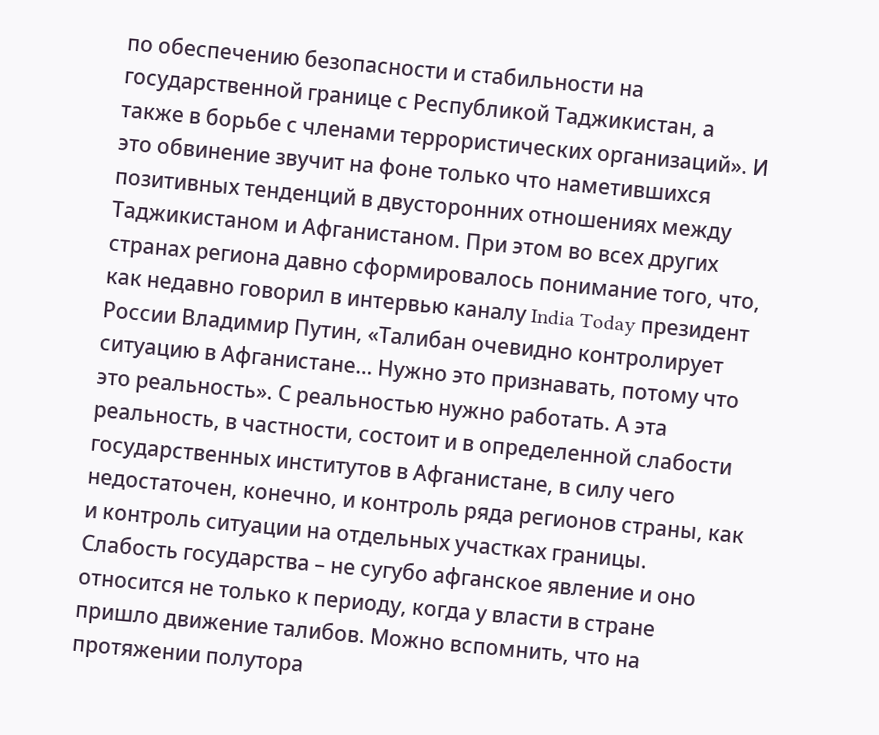по обеспечению безопасности и стабильности на государственной границе с Республикой Таджикистан, а также в борьбе с членами террористических организаций». И это обвинение звучит на фоне только что наметившихся позитивных тенденций в двусторонних отношениях между Таджикистаном и Афганистаном. При этом во всех других странах региона давно сформировалось понимание того, что, как недавно говорил в интервью каналу India Today президент России Владимир Путин, «Талибан очевидно контролирует ситуацию в Афганистане… Нужно это признавать, потому что это реальность». С реальностью нужно работать. А эта реальность, в частности, состоит и в определенной слабости государственных институтов в Афганистане, в силу чего недостаточен, конечно, и контроль ряда регионов страны, как и контроль ситуации на отдельных участках границы.
Слабость государства – не сугубо афганское явление и оно относится не только к периоду, когда у власти в стране пришло движение талибов. Можно вспомнить, что на протяжении полутора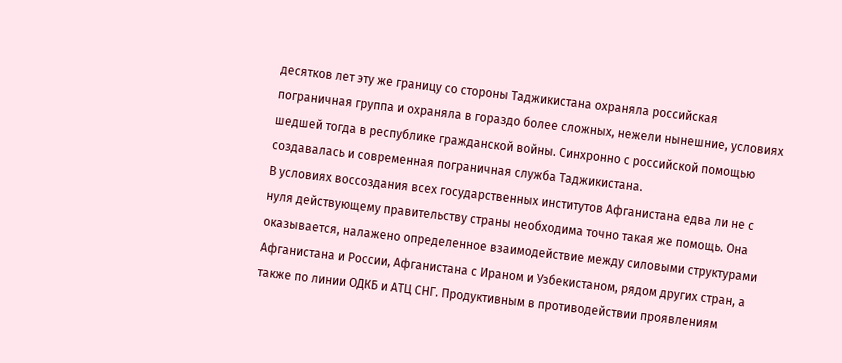десятков лет эту же границу со стороны Таджикистана охраняла российская пограничная группа и охраняла в гораздо более сложных, нежели нынешние, условиях шедшей тогда в республике гражданской войны. Синхронно с российской помощью создавалась и современная пограничная служба Таджикистана.
В условиях воссоздания всех государственных институтов Афганистана едва ли не с нуля действующему правительству страны необходима точно такая же помощь. Она оказывается, налажено определенное взаимодействие между силовыми структурами Афганистана и России, Афганистана с Ираном и Узбекистаном, рядом других стран, а также по линии ОДКБ и АТЦ СНГ. Продуктивным в противодействии проявлениям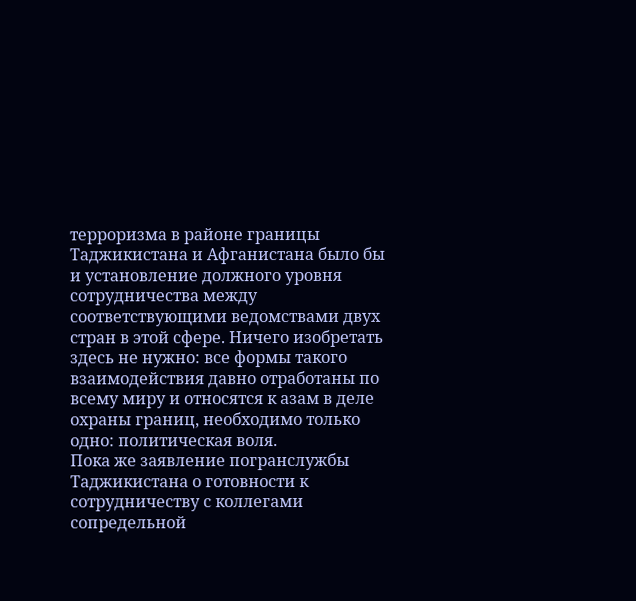терроризма в районе границы Таджикистана и Афганистана было бы и установление должного уровня сотрудничества между соответствующими ведомствами двух стран в этой сфере. Ничего изобретать здесь не нужно: все формы такого взаимодействия давно отработаны по всему миру и относятся к азам в деле охраны границ, необходимо только одно: политическая воля.
Пока же заявление погранслужбы Таджикистана о готовности к сотрудничеству с коллегами сопредельной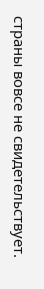страны вовсе не свидетельствует.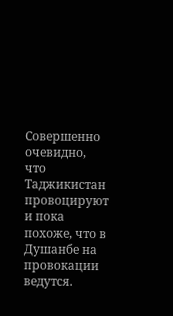Совершенно очевидно, что Таджикистан провоцируют и пока похоже, что в Душанбе на провокации ведутся.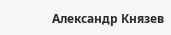Александр Князев